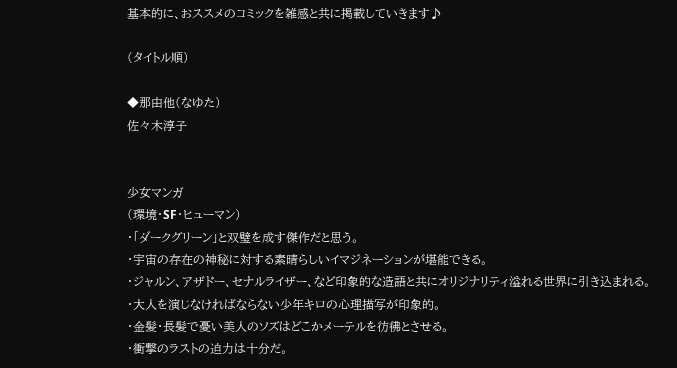基本的に、おススメのコミックを雑感と共に掲載していきます♪

(タイトル順)

◆那由他(なゆた)
佐々木淳子


少女マンガ
(環境・SF・ヒューマン)
・「ダークグリーン」と双璧を成す傑作だと思う。
・宇宙の存在の神秘に対する素晴らしいイマジネーションが堪能できる。
・ジャルン、アザドー、セナルライザー、など印象的な造語と共にオリジナリティ溢れる世界に引き込まれる。
・大人を演じなければならない少年キロの心理描写が印象的。
・金髪・長髪で憂い美人のソズはどこかメーテルを彷彿とさせる。
・衝撃のラストの迫力は十分だ。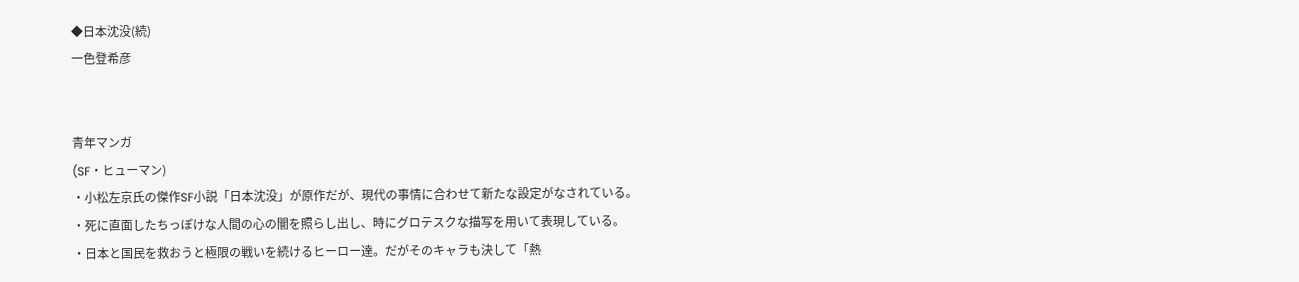◆日本沈没(続)
一色登希彦


青年マンガ
(SF・ヒューマン)
・小松左京氏の傑作SF小説「日本沈没」が原作だが、現代の事情に合わせて新たな設定がなされている。
・死に直面したちっぽけな人間の心の闇を照らし出し、時にグロテスクな描写を用いて表現している。
・日本と国民を救おうと極限の戦いを続けるヒーロー達。だがそのキャラも決して「熱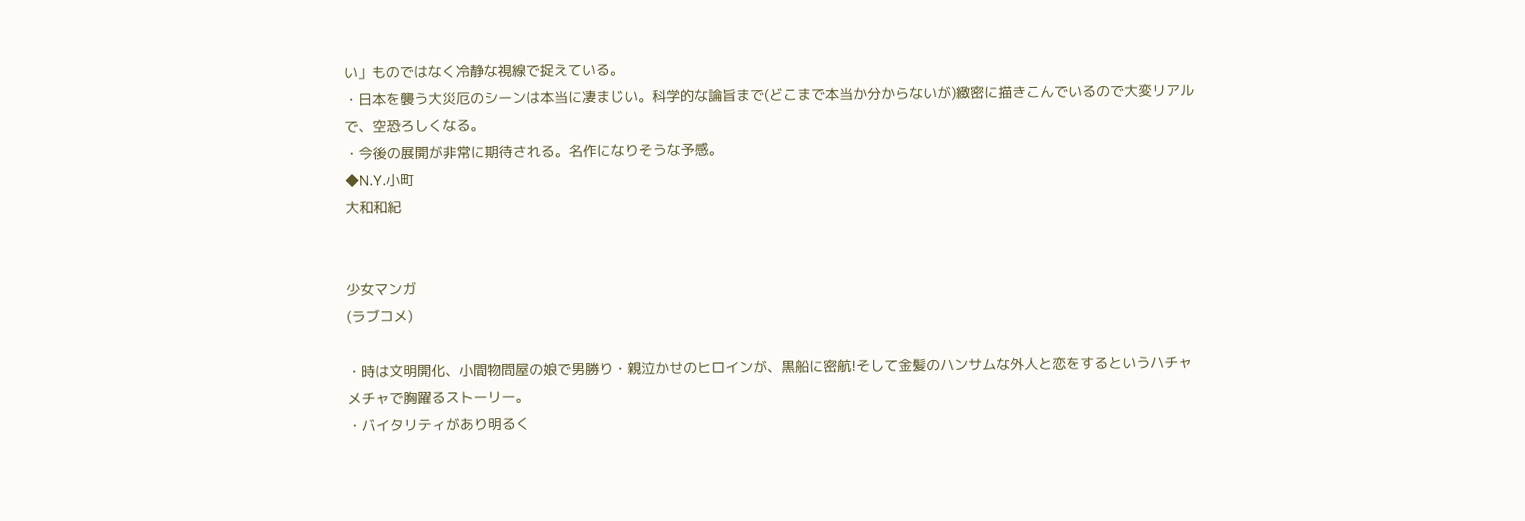い」ものではなく冷静な視線で捉えている。
・日本を襲う大災厄のシーンは本当に凄まじい。科学的な論旨まで(どこまで本当か分からないが)緻密に描きこんでいるので大変リアルで、空恐ろしくなる。
・今後の展開が非常に期待される。名作になりそうな予感。
◆N.Y.小町
大和和紀


少女マンガ
(ラブコメ)

・時は文明開化、小間物問屋の娘で男勝り・親泣かせのヒロインが、黒船に密航!そして金髪のハンサムな外人と恋をするというハチャメチャで胸躍るストーリー。
・バイタリティがあり明るく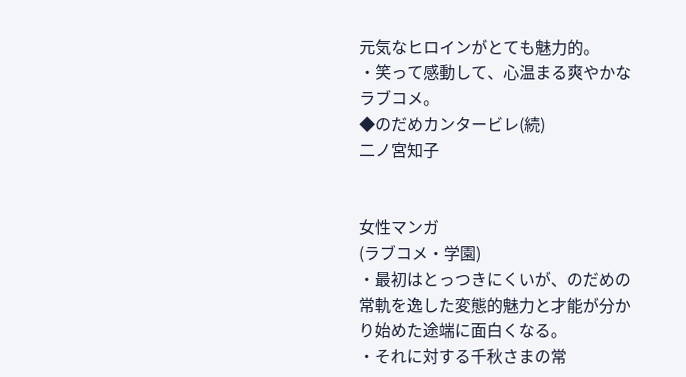元気なヒロインがとても魅力的。
・笑って感動して、心温まる爽やかなラブコメ。
◆のだめカンタービレ(続)
二ノ宮知子


女性マンガ
(ラブコメ・学園)
・最初はとっつきにくいが、のだめの常軌を逸した変態的魅力と才能が分かり始めた途端に面白くなる。
・それに対する千秋さまの常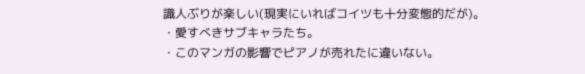識人ぶりが楽しい(現実にいればコイツも十分変態的だが)。
・愛すべきサブキャラたち。
・このマンガの影響でピアノが売れたに違いない。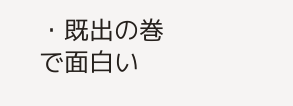・既出の巻で面白い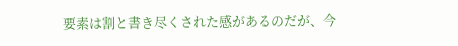要素は割と書き尽くされた感があるのだが、今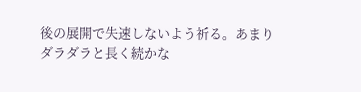後の展開で失速しないよう祈る。あまりダラダラと長く続かな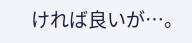ければ良いが…。